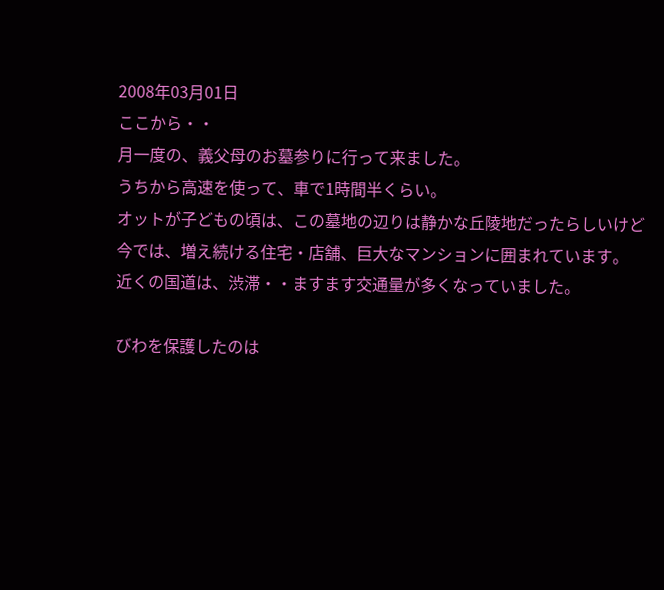2008年03月01日
ここから・・
月一度の、義父母のお墓参りに行って来ました。
うちから高速を使って、車で1時間半くらい。
オットが子どもの頃は、この墓地の辺りは静かな丘陵地だったらしいけど
今では、増え続ける住宅・店舗、巨大なマンションに囲まれています。
近くの国道は、渋滞・・ますます交通量が多くなっていました。

びわを保護したのは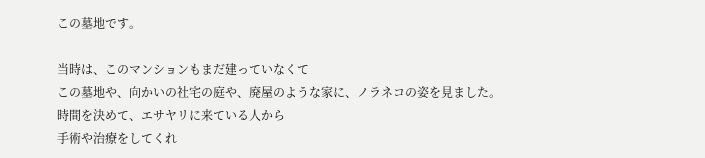この墓地です。

当時は、このマンションもまだ建っていなくて
この墓地や、向かいの社宅の庭や、廃屋のような家に、ノラネコの姿を見ました。
時間を決めて、エサヤリに来ている人から
手術や治療をしてくれ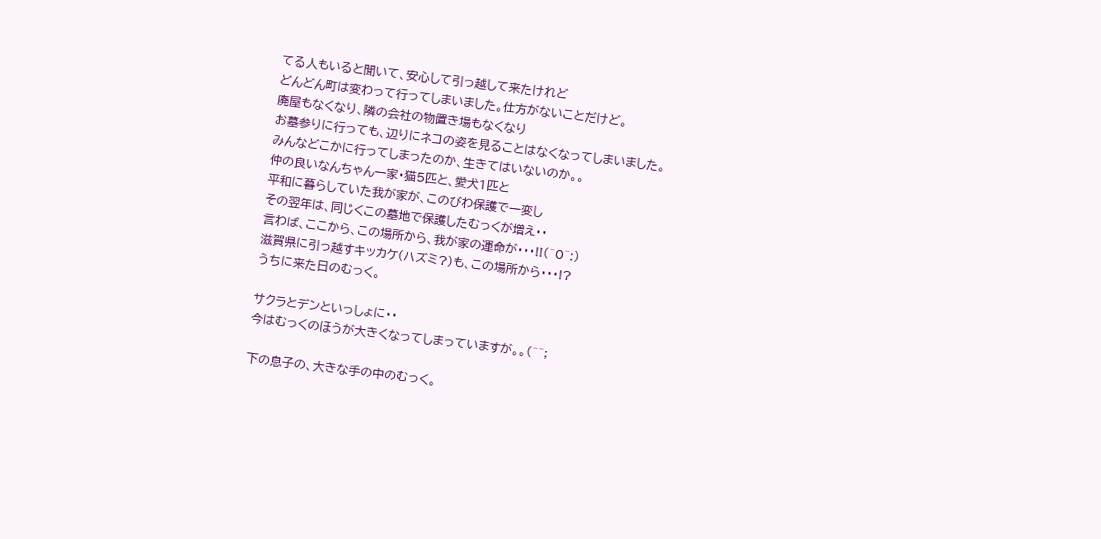てる人もいると聞いて、安心して引っ越して来たけれど
どんどん町は変わって行ってしまいました。仕方がないことだけど。
廃屋もなくなり、隣の会社の物置き場もなくなり
お墓参りに行っても、辺りにネコの姿を見ることはなくなってしまいました。
みんなどこかに行ってしまったのか、生きてはいないのか。。
仲の良いなんちゃん一家・猫5匹と、愛犬1匹と
平和に暮らしていた我が家が、このびわ保護で一変し
その翌年は、同じくこの墓地で保護したむっくが増え・・
言わば、ここから、この場所から、我が家の運命が・・・!!(^0^:)
滋賀県に引っ越すキッカケ(ハズミ?)も、この場所から・・・!?
うちに来た日のむっく。

サクラとデンといっしょに・・
今はむっくのほうが大きくなってしまっていますが。。(^^;

下の息子の、大きな手の中のむっく。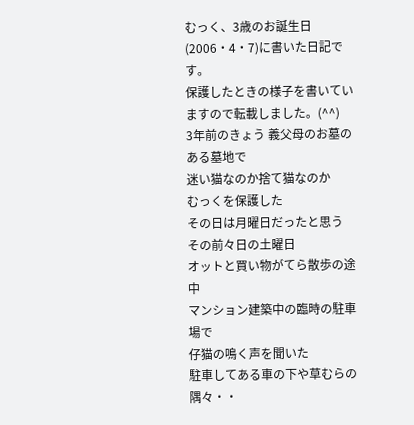むっく、3歳のお誕生日(2006・4・7)に書いた日記です。
保護したときの様子を書いていますので転載しました。(^^)
3年前のきょう 義父母のお墓のある墓地で
迷い猫なのか捨て猫なのか
むっくを保護した
その日は月曜日だったと思う
その前々日の土曜日
オットと買い物がてら散歩の途中
マンション建築中の臨時の駐車場で
仔猫の鳴く声を聞いた
駐車してある車の下や草むらの隅々・・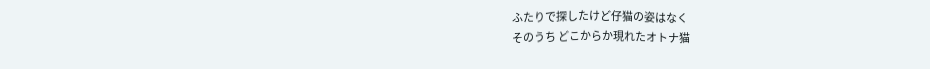ふたりで探したけど仔猫の姿はなく
そのうち どこからか現れたオトナ猫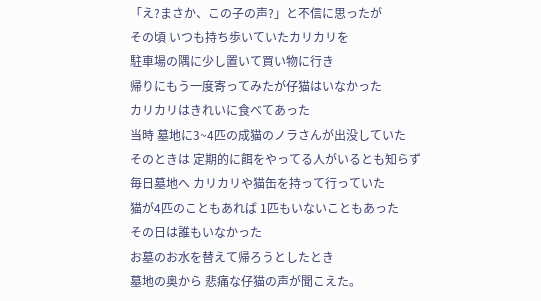「え?まさか、この子の声?」と不信に思ったが
その頃 いつも持ち歩いていたカリカリを
駐車場の隅に少し置いて買い物に行き
帰りにもう一度寄ってみたが仔猫はいなかった
カリカリはきれいに食べてあった
当時 墓地に3~4匹の成猫のノラさんが出没していた
そのときは 定期的に餌をやってる人がいるとも知らず
毎日墓地へ カリカリや猫缶を持って行っていた
猫が4匹のこともあれば 1匹もいないこともあった
その日は誰もいなかった
お墓のお水を替えて帰ろうとしたとき
墓地の奥から 悲痛な仔猫の声が聞こえた。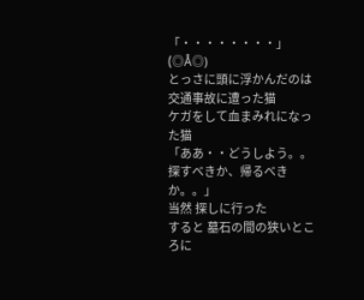「・・・・・・・・」(◎Å◎)
とっさに頭に浮かんだのは交通事故に遭った猫
ケガをして血まみれになった猫
「ああ・・どうしよう。。探すべきか、帰るべきか。。」
当然 探しに行った
すると 墓石の間の狭いところに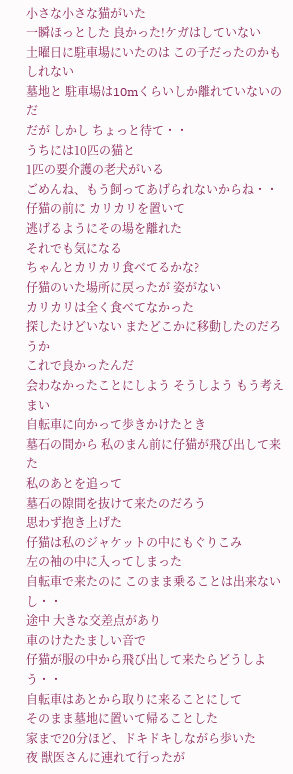小さな小さな猫がいた
一瞬ほっとした 良かった!ケガはしていない
土曜日に駐車場にいたのは この子だったのかもしれない
墓地と 駐車場は10mくらいしか離れていないのだ
だが しかし ちょっと待て・・
うちには10匹の猫と
1匹の要介護の老犬がいる
ごめんね、もう飼ってあげられないからね・・
仔猫の前に カリカリを置いて
逃げるようにその場を離れた
それでも気になる
ちゃんとカリカリ食べてるかな?
仔猫のいた場所に戻ったが 姿がない
カリカリは全く食べてなかった
探したけどいない またどこかに移動したのだろうか
これで良かったんだ
会わなかったことにしよう そうしよう もう考えまい
自転車に向かって歩きかけたとき
墓石の間から 私のまん前に仔猫が飛び出して来た
私のあとを追って
墓石の隙間を抜けて来たのだろう
思わず抱き上げた
仔猫は私のジャケットの中にもぐりこみ
左の袖の中に入ってしまった
自転車で来たのに このまま乗ることは出来ないし・・
途中 大きな交差点があり
車のけたたましい音で
仔猫が服の中から飛び出して来たらどうしよう・・
自転車はあとから取りに来ることにして
そのまま墓地に置いて帰ることした
家まで20分ほど、ドキドキしながら歩いた
夜 獣医さんに連れて行ったが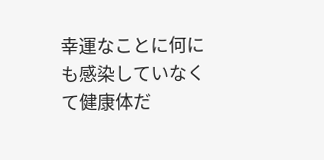幸運なことに何にも感染していなくて健康体だ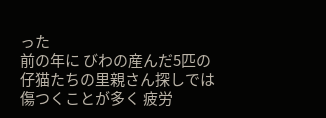った
前の年に びわの産んだ5匹の仔猫たちの里親さん探しでは
傷つくことが多く 疲労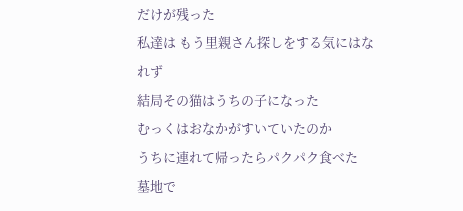だけが残った
私達は もう里親さん探しをする気にはなれず
結局その猫はうちの子になった
むっくはおなかがすいていたのか
うちに連れて帰ったらパクパク食べた
墓地で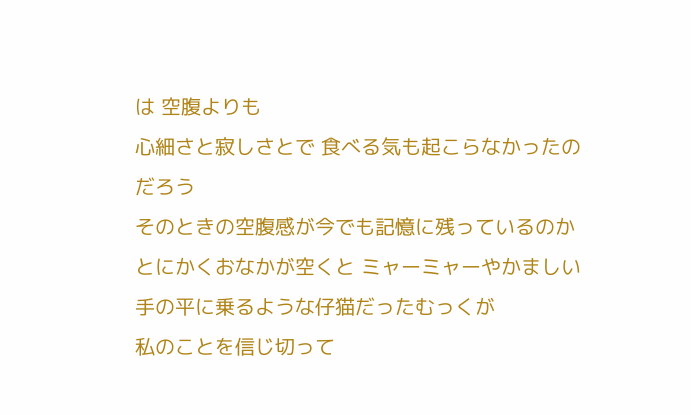は 空腹よりも
心細さと寂しさとで 食べる気も起こらなかったのだろう
そのときの空腹感が今でも記憶に残っているのか
とにかくおなかが空くと ミャーミャーやかましい
手の平に乗るような仔猫だったむっくが
私のことを信じ切って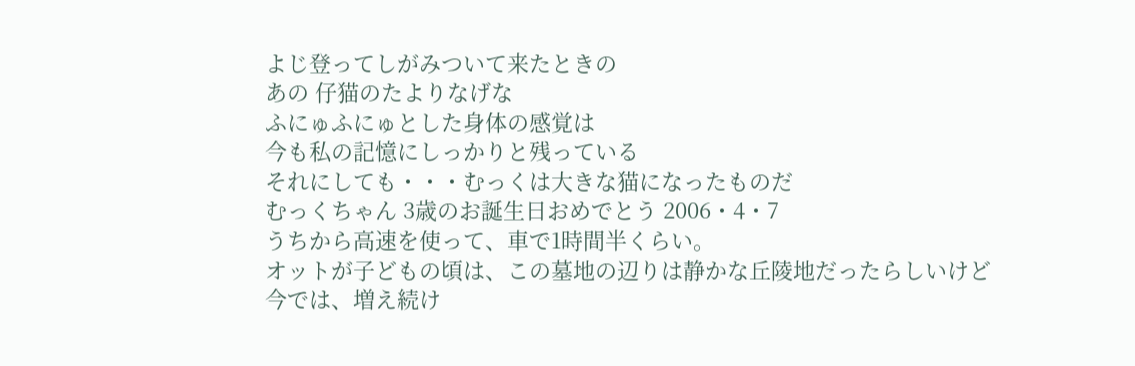よじ登ってしがみついて来たときの
あの 仔猫のたよりなげな
ふにゅふにゅとした身体の感覚は
今も私の記憶にしっかりと残っている
それにしても・・・むっくは大きな猫になったものだ
むっくちゃん 3歳のお誕生日おめでとう 2006・4・7
うちから高速を使って、車で1時間半くらい。
オットが子どもの頃は、この墓地の辺りは静かな丘陵地だったらしいけど
今では、増え続け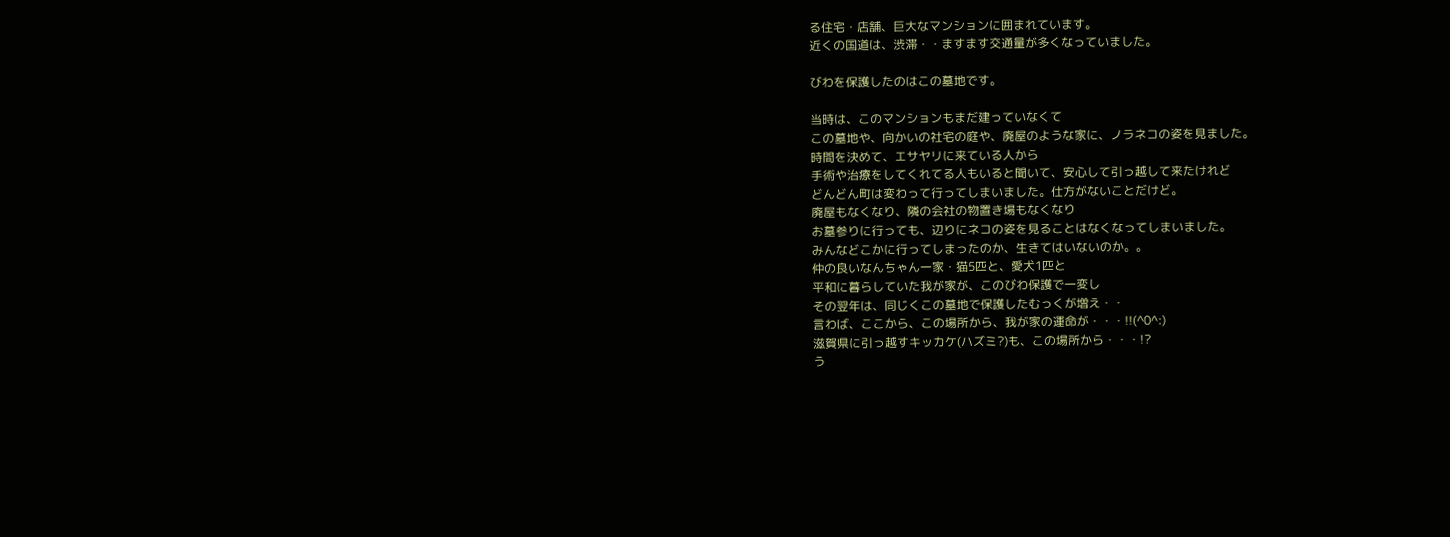る住宅・店舗、巨大なマンションに囲まれています。
近くの国道は、渋滞・・ますます交通量が多くなっていました。

びわを保護したのはこの墓地です。

当時は、このマンションもまだ建っていなくて
この墓地や、向かいの社宅の庭や、廃屋のような家に、ノラネコの姿を見ました。
時間を決めて、エサヤリに来ている人から
手術や治療をしてくれてる人もいると聞いて、安心して引っ越して来たけれど
どんどん町は変わって行ってしまいました。仕方がないことだけど。
廃屋もなくなり、隣の会社の物置き場もなくなり
お墓参りに行っても、辺りにネコの姿を見ることはなくなってしまいました。
みんなどこかに行ってしまったのか、生きてはいないのか。。
仲の良いなんちゃん一家・猫5匹と、愛犬1匹と
平和に暮らしていた我が家が、このびわ保護で一変し
その翌年は、同じくこの墓地で保護したむっくが増え・・
言わば、ここから、この場所から、我が家の運命が・・・!!(^0^:)
滋賀県に引っ越すキッカケ(ハズミ?)も、この場所から・・・!?
う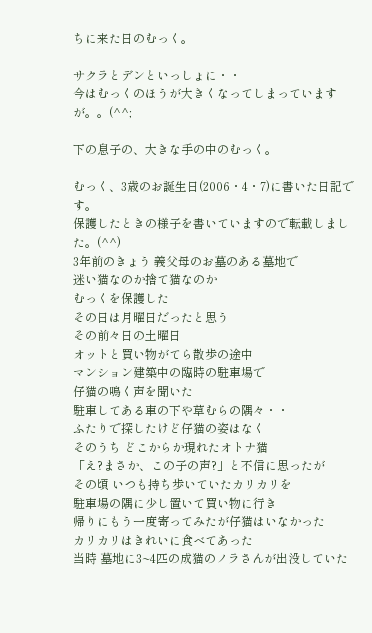ちに来た日のむっく。

サクラとデンといっしょに・・
今はむっくのほうが大きくなってしまっていますが。。(^^;

下の息子の、大きな手の中のむっく。

むっく、3歳のお誕生日(2006・4・7)に書いた日記です。
保護したときの様子を書いていますので転載しました。(^^)
3年前のきょう 義父母のお墓のある墓地で
迷い猫なのか捨て猫なのか
むっくを保護した
その日は月曜日だったと思う
その前々日の土曜日
オットと買い物がてら散歩の途中
マンション建築中の臨時の駐車場で
仔猫の鳴く声を聞いた
駐車してある車の下や草むらの隅々・・
ふたりで探したけど仔猫の姿はなく
そのうち どこからか現れたオトナ猫
「え?まさか、この子の声?」と不信に思ったが
その頃 いつも持ち歩いていたカリカリを
駐車場の隅に少し置いて買い物に行き
帰りにもう一度寄ってみたが仔猫はいなかった
カリカリはきれいに食べてあった
当時 墓地に3~4匹の成猫のノラさんが出没していた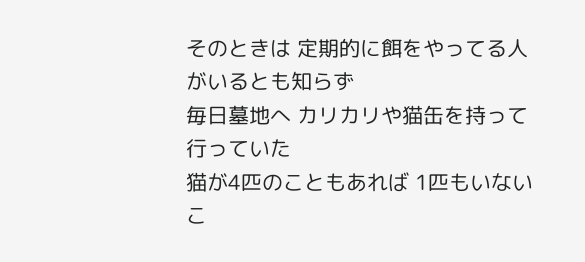そのときは 定期的に餌をやってる人がいるとも知らず
毎日墓地へ カリカリや猫缶を持って行っていた
猫が4匹のこともあれば 1匹もいないこ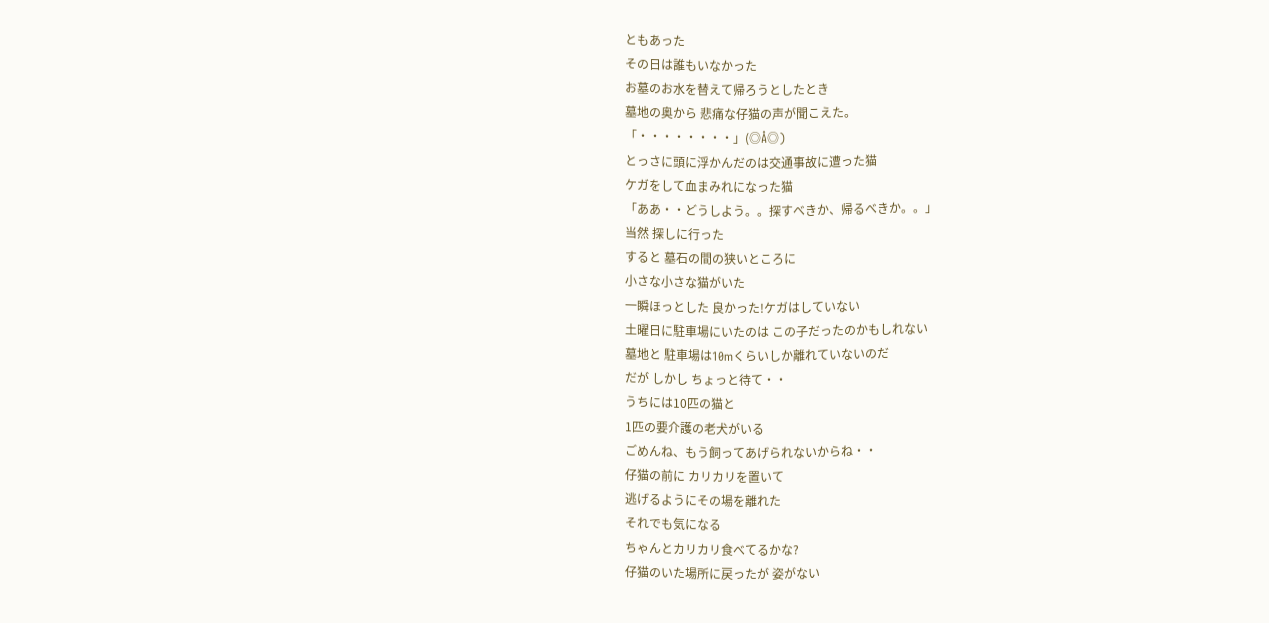ともあった
その日は誰もいなかった
お墓のお水を替えて帰ろうとしたとき
墓地の奥から 悲痛な仔猫の声が聞こえた。
「・・・・・・・・」(◎Å◎)
とっさに頭に浮かんだのは交通事故に遭った猫
ケガをして血まみれになった猫
「ああ・・どうしよう。。探すべきか、帰るべきか。。」
当然 探しに行った
すると 墓石の間の狭いところに
小さな小さな猫がいた
一瞬ほっとした 良かった!ケガはしていない
土曜日に駐車場にいたのは この子だったのかもしれない
墓地と 駐車場は10mくらいしか離れていないのだ
だが しかし ちょっと待て・・
うちには10匹の猫と
1匹の要介護の老犬がいる
ごめんね、もう飼ってあげられないからね・・
仔猫の前に カリカリを置いて
逃げるようにその場を離れた
それでも気になる
ちゃんとカリカリ食べてるかな?
仔猫のいた場所に戻ったが 姿がない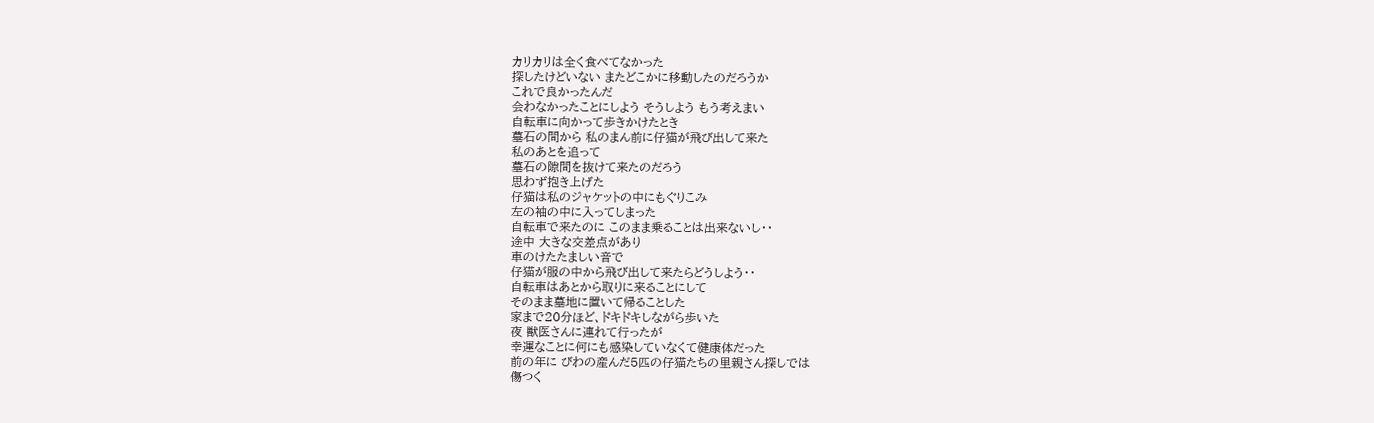カリカリは全く食べてなかった
探したけどいない またどこかに移動したのだろうか
これで良かったんだ
会わなかったことにしよう そうしよう もう考えまい
自転車に向かって歩きかけたとき
墓石の間から 私のまん前に仔猫が飛び出して来た
私のあとを追って
墓石の隙間を抜けて来たのだろう
思わず抱き上げた
仔猫は私のジャケットの中にもぐりこみ
左の袖の中に入ってしまった
自転車で来たのに このまま乗ることは出来ないし・・
途中 大きな交差点があり
車のけたたましい音で
仔猫が服の中から飛び出して来たらどうしよう・・
自転車はあとから取りに来ることにして
そのまま墓地に置いて帰ることした
家まで20分ほど、ドキドキしながら歩いた
夜 獣医さんに連れて行ったが
幸運なことに何にも感染していなくて健康体だった
前の年に びわの産んだ5匹の仔猫たちの里親さん探しでは
傷つく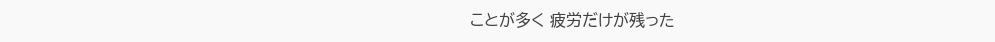ことが多く 疲労だけが残った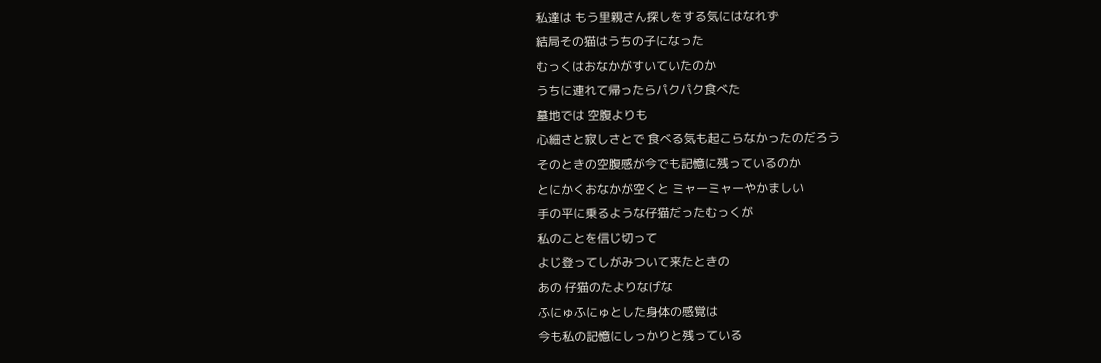私達は もう里親さん探しをする気にはなれず
結局その猫はうちの子になった
むっくはおなかがすいていたのか
うちに連れて帰ったらパクパク食べた
墓地では 空腹よりも
心細さと寂しさとで 食べる気も起こらなかったのだろう
そのときの空腹感が今でも記憶に残っているのか
とにかくおなかが空くと ミャーミャーやかましい
手の平に乗るような仔猫だったむっくが
私のことを信じ切って
よじ登ってしがみついて来たときの
あの 仔猫のたよりなげな
ふにゅふにゅとした身体の感覚は
今も私の記憶にしっかりと残っている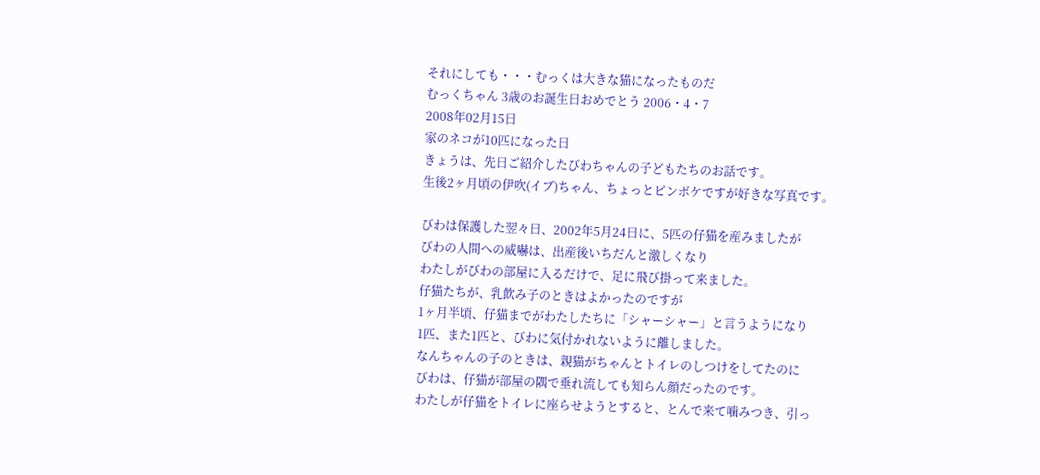それにしても・・・むっくは大きな猫になったものだ
むっくちゃん 3歳のお誕生日おめでとう 2006・4・7
2008年02月15日
家のネコが10匹になった日
きょうは、先日ご紹介したびわちゃんの子どもたちのお話です。
生後2ヶ月頃の伊吹(イブ)ちゃん、ちょっとピンボケですが好きな写真です。

びわは保護した翌々日、2002年5月24日に、5匹の仔猫を産みましたが
びわの人間への威嚇は、出産後いちだんと激しくなり
わたしがびわの部屋に入るだけで、足に飛び掛って来ました。
仔猫たちが、乳飲み子のときはよかったのですが
1ヶ月半頃、仔猫までがわたしたちに「シャーシャー」と言うようになり
1匹、また1匹と、びわに気付かれないように離しました。
なんちゃんの子のときは、親猫がちゃんとトイレのしつけをしてたのに
びわは、仔猫が部屋の隅で垂れ流しても知らん顔だったのです。
わたしが仔猫をトイレに座らせようとすると、とんで来て噛みつき、引っ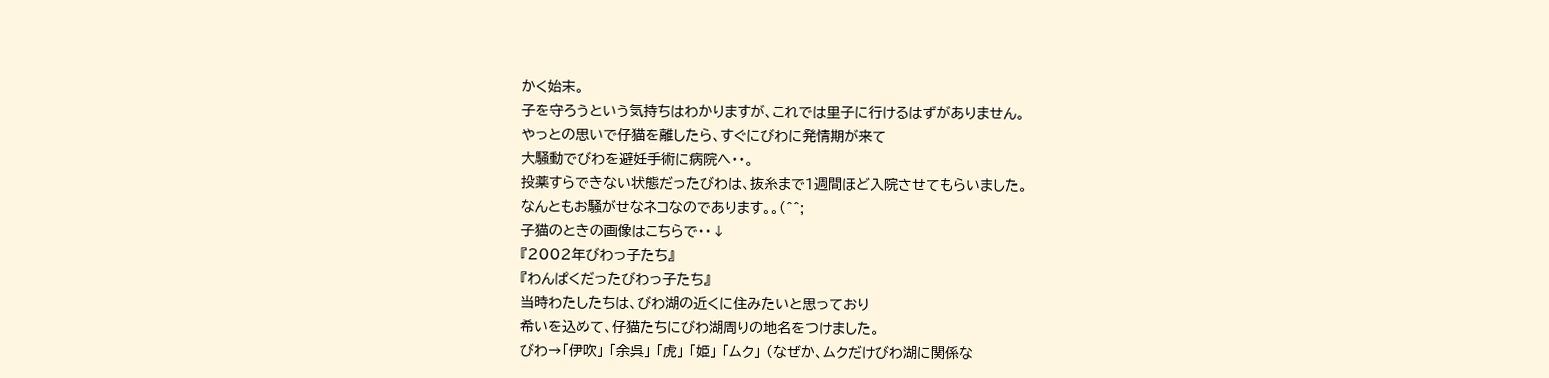かく始末。
子を守ろうという気持ちはわかりますが、これでは里子に行けるはずがありません。
やっとの思いで仔猫を離したら、すぐにびわに発情期が来て
大騒動でびわを避妊手術に病院へ・・。
投薬すらできない状態だったびわは、抜糸まで1週間ほど入院させてもらいました。
なんともお騒がせなネコなのであります。。(^^;
子猫のときの画像はこちらで・・↓
『2002年びわっ子たち』
『わんぱくだったびわっ子たち』
当時わたしたちは、びわ湖の近くに住みたいと思っており
希いを込めて、仔猫たちにびわ湖周りの地名をつけました。
びわ→「伊吹」 「余呉」 「虎」 「姫」 「ムク」 (なぜか、ムクだけびわ湖に関係な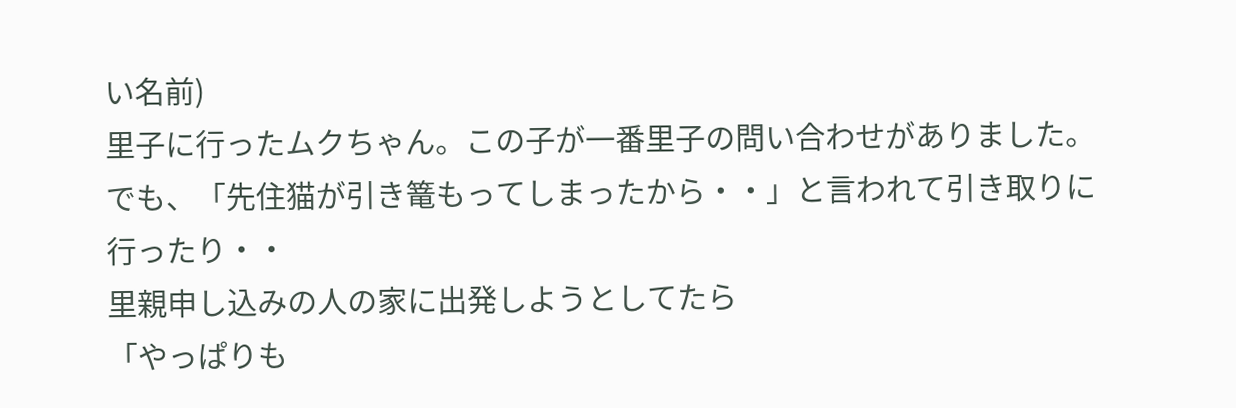い名前)
里子に行ったムクちゃん。この子が一番里子の問い合わせがありました。
でも、「先住猫が引き篭もってしまったから・・」と言われて引き取りに行ったり・・
里親申し込みの人の家に出発しようとしてたら
「やっぱりも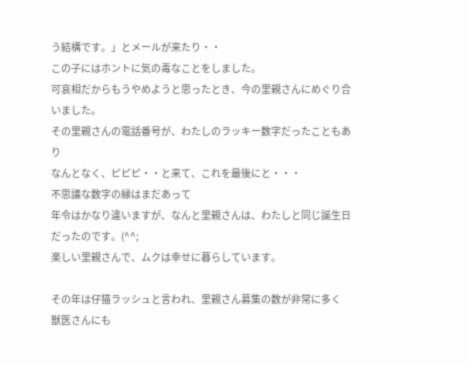う結構です。」とメールが来たり・・
この子にはホントに気の毒なことをしました。
可哀相だからもうやめようと思ったとき、今の里親さんにめぐり合いました。
その里親さんの電話番号が、わたしのラッキー数字だったこともあり
なんとなく、ピピピ・・と来て、これを最後にと・・・
不思議な数字の縁はまだあって
年令はかなり違いますが、なんと里親さんは、わたしと同じ誕生日だったのです。(^^;
楽しい里親さんで、ムクは幸せに暮らしています。

その年は仔猫ラッシュと言われ、里親さん募集の数が非常に多く
獣医さんにも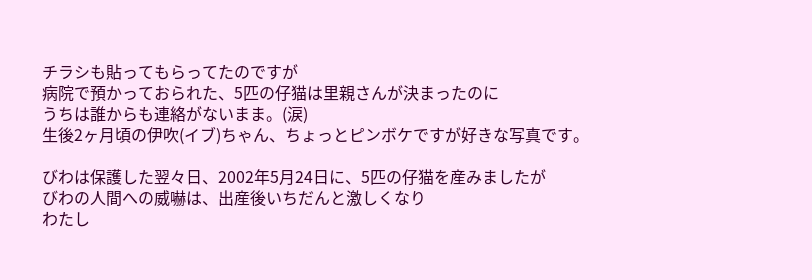チラシも貼ってもらってたのですが
病院で預かっておられた、5匹の仔猫は里親さんが決まったのに
うちは誰からも連絡がないまま。(涙)
生後2ヶ月頃の伊吹(イブ)ちゃん、ちょっとピンボケですが好きな写真です。

びわは保護した翌々日、2002年5月24日に、5匹の仔猫を産みましたが
びわの人間への威嚇は、出産後いちだんと激しくなり
わたし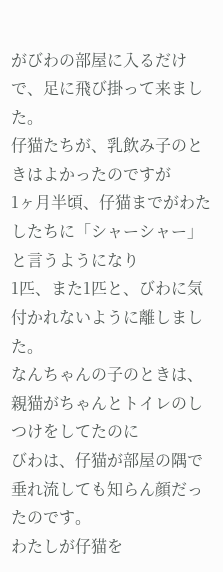がびわの部屋に入るだけで、足に飛び掛って来ました。
仔猫たちが、乳飲み子のときはよかったのですが
1ヶ月半頃、仔猫までがわたしたちに「シャーシャー」と言うようになり
1匹、また1匹と、びわに気付かれないように離しました。
なんちゃんの子のときは、親猫がちゃんとトイレのしつけをしてたのに
びわは、仔猫が部屋の隅で垂れ流しても知らん顔だったのです。
わたしが仔猫を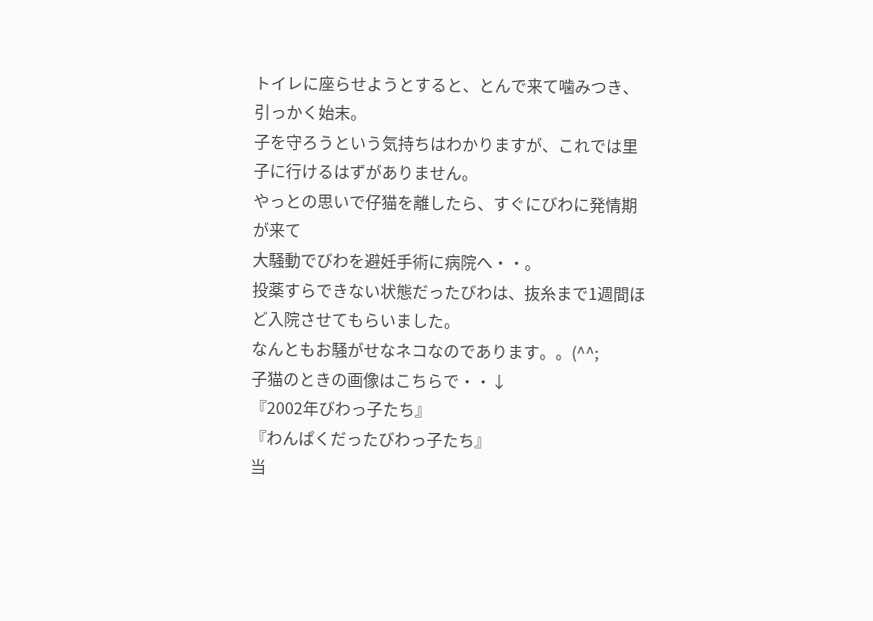トイレに座らせようとすると、とんで来て噛みつき、引っかく始末。
子を守ろうという気持ちはわかりますが、これでは里子に行けるはずがありません。
やっとの思いで仔猫を離したら、すぐにびわに発情期が来て
大騒動でびわを避妊手術に病院へ・・。
投薬すらできない状態だったびわは、抜糸まで1週間ほど入院させてもらいました。
なんともお騒がせなネコなのであります。。(^^;
子猫のときの画像はこちらで・・↓
『2002年びわっ子たち』
『わんぱくだったびわっ子たち』
当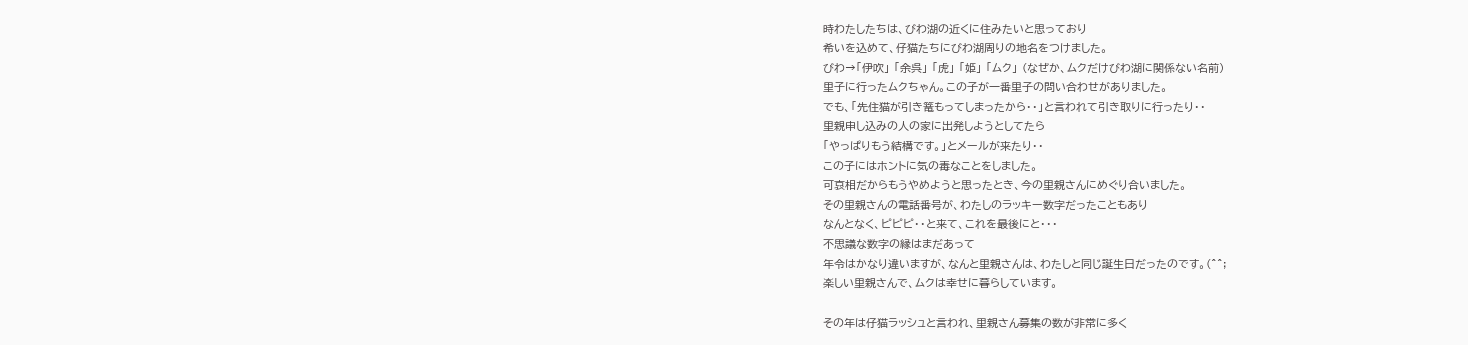時わたしたちは、びわ湖の近くに住みたいと思っており
希いを込めて、仔猫たちにびわ湖周りの地名をつけました。
びわ→「伊吹」 「余呉」 「虎」 「姫」 「ムク」 (なぜか、ムクだけびわ湖に関係ない名前)
里子に行ったムクちゃん。この子が一番里子の問い合わせがありました。
でも、「先住猫が引き篭もってしまったから・・」と言われて引き取りに行ったり・・
里親申し込みの人の家に出発しようとしてたら
「やっぱりもう結構です。」とメールが来たり・・
この子にはホントに気の毒なことをしました。
可哀相だからもうやめようと思ったとき、今の里親さんにめぐり合いました。
その里親さんの電話番号が、わたしのラッキー数字だったこともあり
なんとなく、ピピピ・・と来て、これを最後にと・・・
不思議な数字の縁はまだあって
年令はかなり違いますが、なんと里親さんは、わたしと同じ誕生日だったのです。(^^;
楽しい里親さんで、ムクは幸せに暮らしています。

その年は仔猫ラッシュと言われ、里親さん募集の数が非常に多く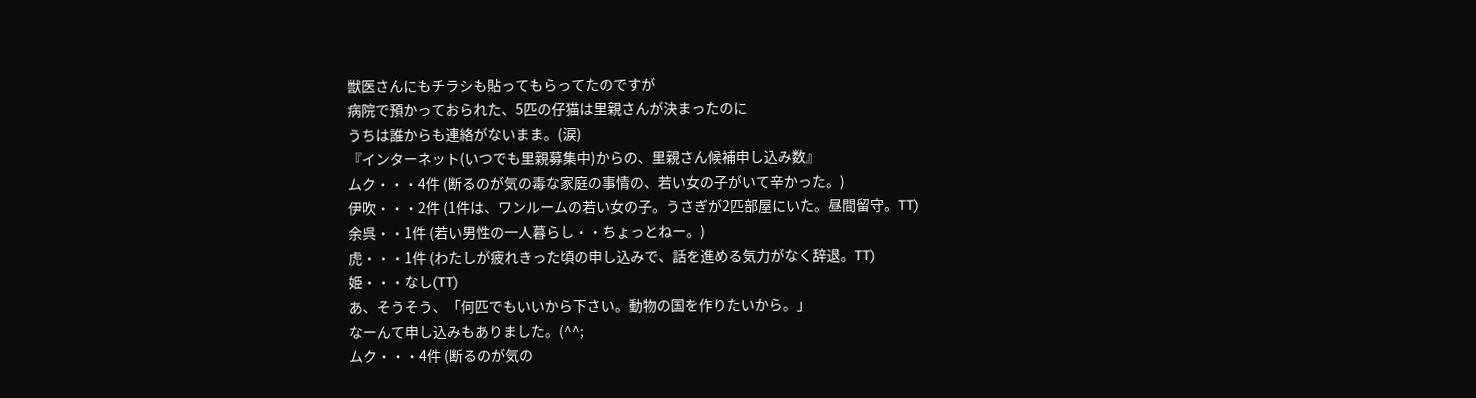獣医さんにもチラシも貼ってもらってたのですが
病院で預かっておられた、5匹の仔猫は里親さんが決まったのに
うちは誰からも連絡がないまま。(涙)
『インターネット(いつでも里親募集中)からの、里親さん候補申し込み数』
ムク・・・4件 (断るのが気の毒な家庭の事情の、若い女の子がいて辛かった。)
伊吹・・・2件 (1件は、ワンルームの若い女の子。うさぎが2匹部屋にいた。昼間留守。TT)
余呉・・1件 (若い男性の一人暮らし・・ちょっとねー。)
虎・・・1件 (わたしが疲れきった頃の申し込みで、話を進める気力がなく辞退。TT)
姫・・・なし(TT)
あ、そうそう、「何匹でもいいから下さい。動物の国を作りたいから。」
なーんて申し込みもありました。(^^;
ムク・・・4件 (断るのが気の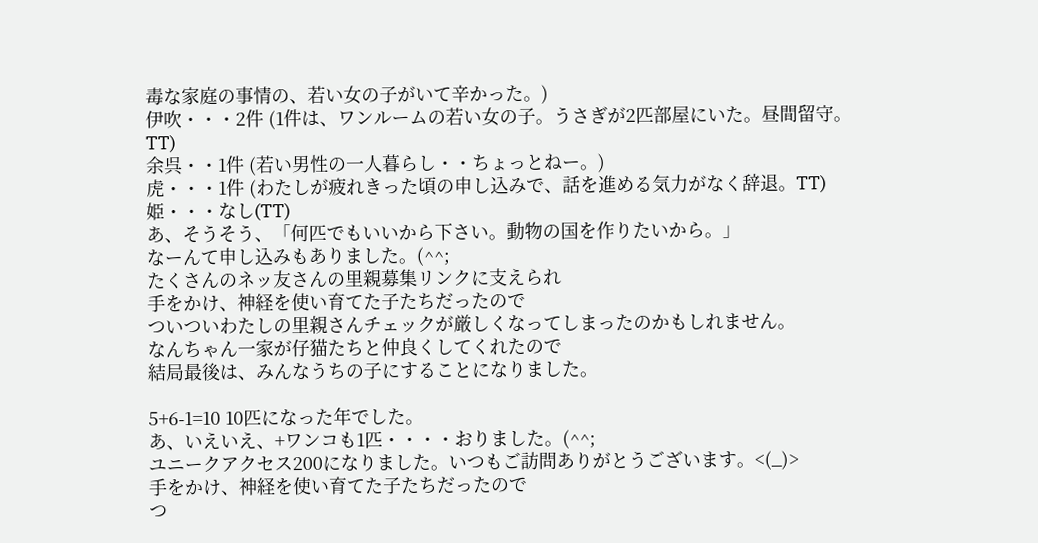毒な家庭の事情の、若い女の子がいて辛かった。)
伊吹・・・2件 (1件は、ワンルームの若い女の子。うさぎが2匹部屋にいた。昼間留守。TT)
余呉・・1件 (若い男性の一人暮らし・・ちょっとねー。)
虎・・・1件 (わたしが疲れきった頃の申し込みで、話を進める気力がなく辞退。TT)
姫・・・なし(TT)
あ、そうそう、「何匹でもいいから下さい。動物の国を作りたいから。」
なーんて申し込みもありました。(^^;
たくさんのネッ友さんの里親募集リンクに支えられ
手をかけ、神経を使い育てた子たちだったので
ついついわたしの里親さんチェックが厳しくなってしまったのかもしれません。
なんちゃん一家が仔猫たちと仲良くしてくれたので
結局最後は、みんなうちの子にすることになりました。

5+6-1=10 10匹になった年でした。
あ、いえいえ、+ワンコも1匹・・・・おりました。(^^;
ユニークアクセス200になりました。いつもご訪問ありがとうございます。<(_)>
手をかけ、神経を使い育てた子たちだったので
つ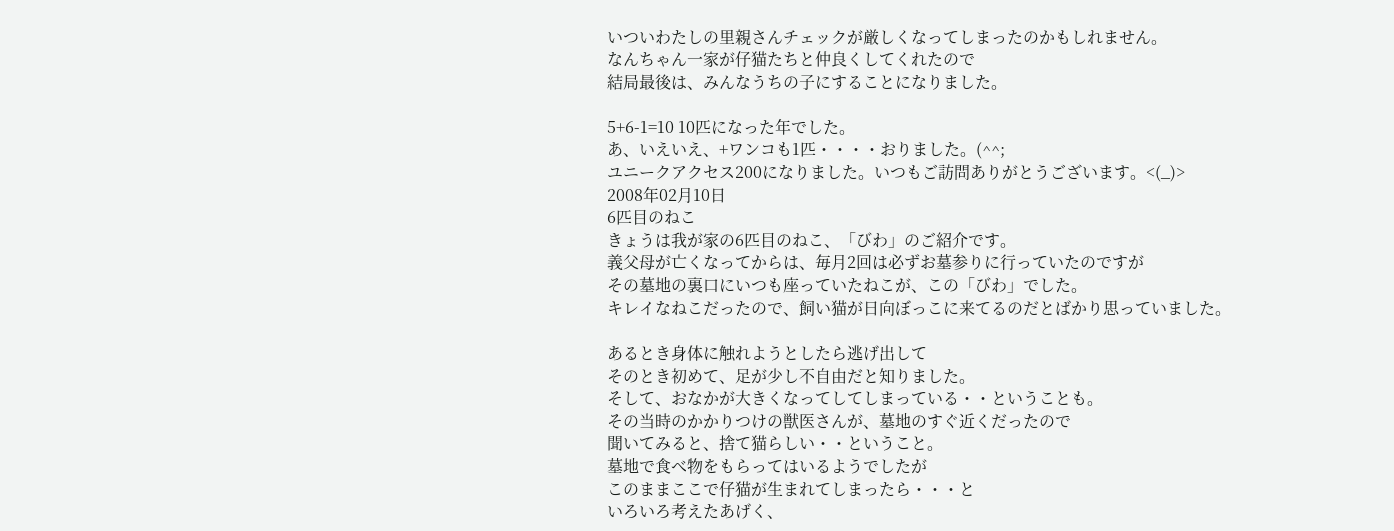いついわたしの里親さんチェックが厳しくなってしまったのかもしれません。
なんちゃん一家が仔猫たちと仲良くしてくれたので
結局最後は、みんなうちの子にすることになりました。

5+6-1=10 10匹になった年でした。
あ、いえいえ、+ワンコも1匹・・・・おりました。(^^;
ユニークアクセス200になりました。いつもご訪問ありがとうございます。<(_)>
2008年02月10日
6匹目のねこ
きょうは我が家の6匹目のねこ、「びわ」のご紹介です。
義父母が亡くなってからは、毎月2回は必ずお墓参りに行っていたのですが
その墓地の裏口にいつも座っていたねこが、この「びわ」でした。
キレイなねこだったので、飼い猫が日向ぼっこに来てるのだとばかり思っていました。

あるとき身体に触れようとしたら逃げ出して
そのとき初めて、足が少し不自由だと知りました。
そして、おなかが大きくなってしてしまっている・・ということも。
その当時のかかりつけの獣医さんが、墓地のすぐ近くだったので
聞いてみると、捨て猫らしい・・ということ。
墓地で食べ物をもらってはいるようでしたが
このままここで仔猫が生まれてしまったら・・・と
いろいろ考えたあげく、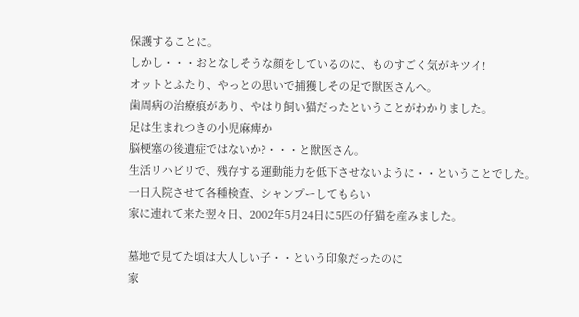保護することに。
しかし・・・おとなしそうな顔をしているのに、ものすごく気がキツイ!
オットとふたり、やっとの思いで捕獲しその足で獣医さんへ。
歯周病の治療痕があり、やはり飼い猫だったということがわかりました。
足は生まれつきの小児麻痺か
脳梗塞の後遺症ではないか?・・・と獣医さん。
生活リハビリで、残存する運動能力を低下させないように・・ということでした。
一日入院させて各種検査、シャンプーしてもらい
家に連れて来た翌々日、2002年5月24日に5匹の仔猫を産みました。

墓地で見てた頃は大人しい子・・という印象だったのに
家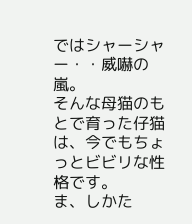ではシャーシャー・・威嚇の嵐。
そんな母猫のもとで育った仔猫は、今でもちょっとビビリな性格です。
ま、しかた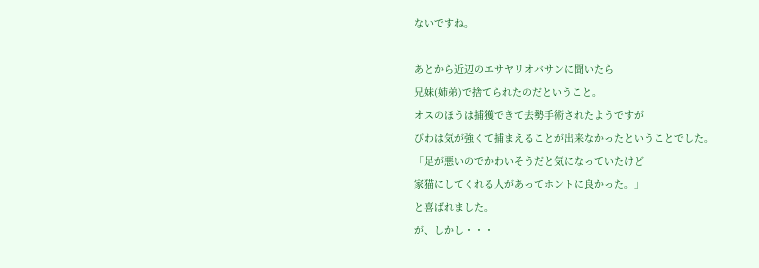ないですね。

あとから近辺のエサヤリオバサンに聞いたら
兄妹(姉弟)で捨てられたのだということ。
オスのほうは捕獲できて去勢手術されたようですが
びわは気が強くて捕まえることが出来なかったということでした。
「足が悪いのでかわいそうだと気になっていたけど
家猫にしてくれる人があってホントに良かった。」
と喜ばれました。
が、しかし・・・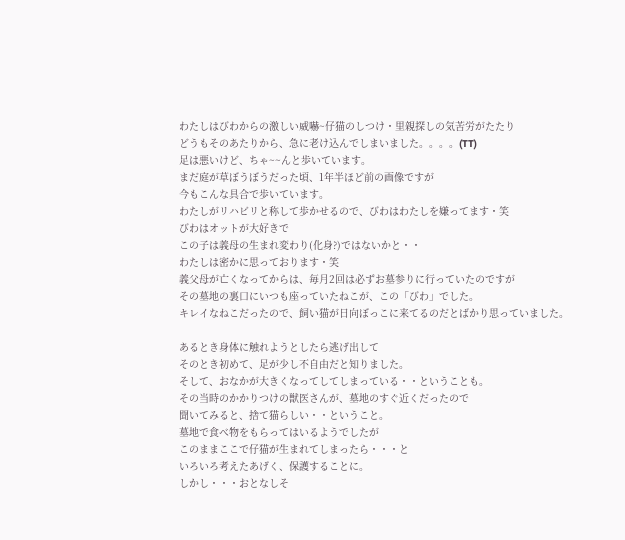わたしはびわからの激しい威嚇~仔猫のしつけ・里親探しの気苦労がたたり
どうもそのあたりから、急に老け込んでしまいました。。。。(TT)
足は悪いけど、ちゃ~~んと歩いています。
まだ庭が草ぼうぼうだった頃、1年半ほど前の画像ですが
今もこんな具合で歩いています。
わたしがリハビリと称して歩かせるので、びわはわたしを嫌ってます・笑
びわはオットが大好きで
この子は義母の生まれ変わり(化身?)ではないかと・・
わたしは密かに思っております・笑
義父母が亡くなってからは、毎月2回は必ずお墓参りに行っていたのですが
その墓地の裏口にいつも座っていたねこが、この「びわ」でした。
キレイなねこだったので、飼い猫が日向ぼっこに来てるのだとばかり思っていました。

あるとき身体に触れようとしたら逃げ出して
そのとき初めて、足が少し不自由だと知りました。
そして、おなかが大きくなってしてしまっている・・ということも。
その当時のかかりつけの獣医さんが、墓地のすぐ近くだったので
聞いてみると、捨て猫らしい・・ということ。
墓地で食べ物をもらってはいるようでしたが
このままここで仔猫が生まれてしまったら・・・と
いろいろ考えたあげく、保護することに。
しかし・・・おとなしそ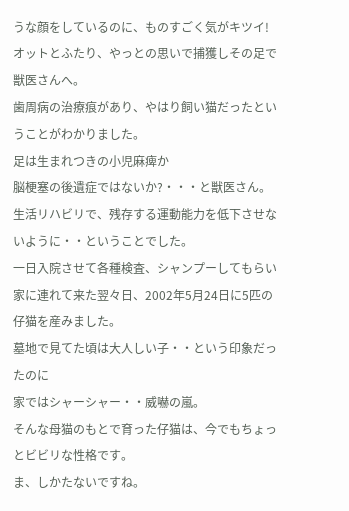うな顔をしているのに、ものすごく気がキツイ!
オットとふたり、やっとの思いで捕獲しその足で獣医さんへ。
歯周病の治療痕があり、やはり飼い猫だったということがわかりました。
足は生まれつきの小児麻痺か
脳梗塞の後遺症ではないか?・・・と獣医さん。
生活リハビリで、残存する運動能力を低下させないように・・ということでした。
一日入院させて各種検査、シャンプーしてもらい
家に連れて来た翌々日、2002年5月24日に5匹の仔猫を産みました。
墓地で見てた頃は大人しい子・・という印象だったのに
家ではシャーシャー・・威嚇の嵐。
そんな母猫のもとで育った仔猫は、今でもちょっとビビリな性格です。
ま、しかたないですね。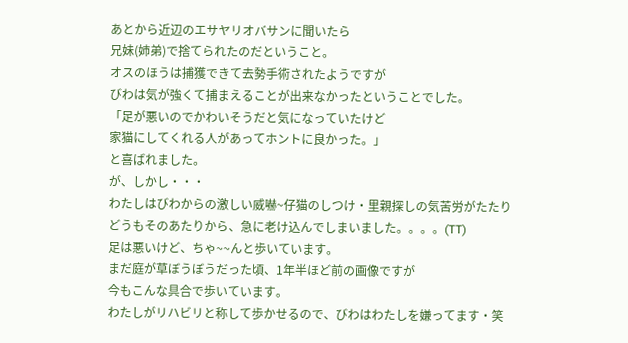あとから近辺のエサヤリオバサンに聞いたら
兄妹(姉弟)で捨てられたのだということ。
オスのほうは捕獲できて去勢手術されたようですが
びわは気が強くて捕まえることが出来なかったということでした。
「足が悪いのでかわいそうだと気になっていたけど
家猫にしてくれる人があってホントに良かった。」
と喜ばれました。
が、しかし・・・
わたしはびわからの激しい威嚇~仔猫のしつけ・里親探しの気苦労がたたり
どうもそのあたりから、急に老け込んでしまいました。。。。(TT)
足は悪いけど、ちゃ~~んと歩いています。
まだ庭が草ぼうぼうだった頃、1年半ほど前の画像ですが
今もこんな具合で歩いています。
わたしがリハビリと称して歩かせるので、びわはわたしを嫌ってます・笑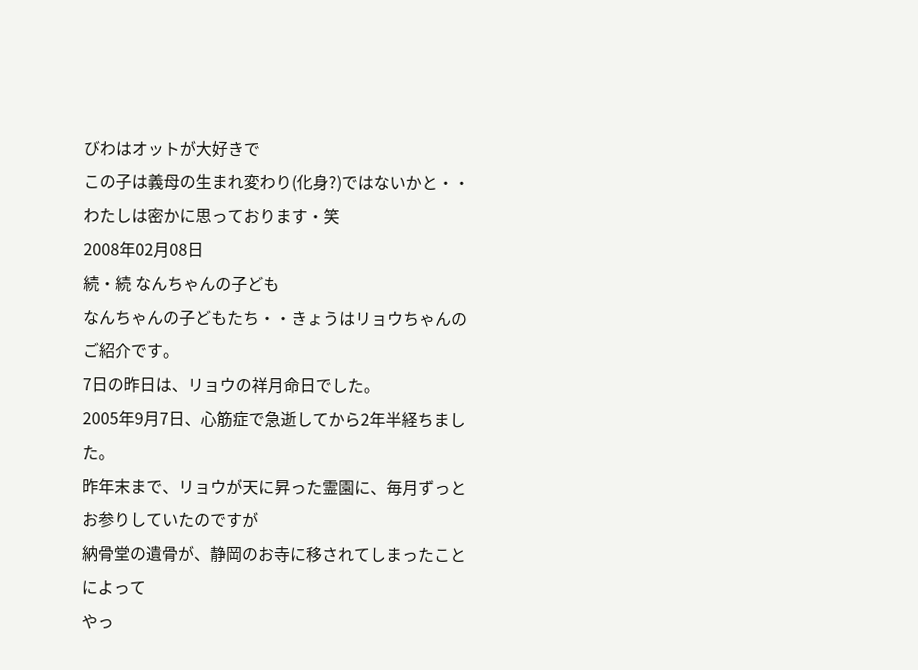びわはオットが大好きで
この子は義母の生まれ変わり(化身?)ではないかと・・
わたしは密かに思っております・笑
2008年02月08日
続・続 なんちゃんの子ども
なんちゃんの子どもたち・・きょうはリョウちゃんのご紹介です。
7日の昨日は、リョウの祥月命日でした。
2005年9月7日、心筋症で急逝してから2年半経ちました。
昨年末まで、リョウが天に昇った霊園に、毎月ずっとお参りしていたのですが
納骨堂の遺骨が、静岡のお寺に移されてしまったことによって
やっ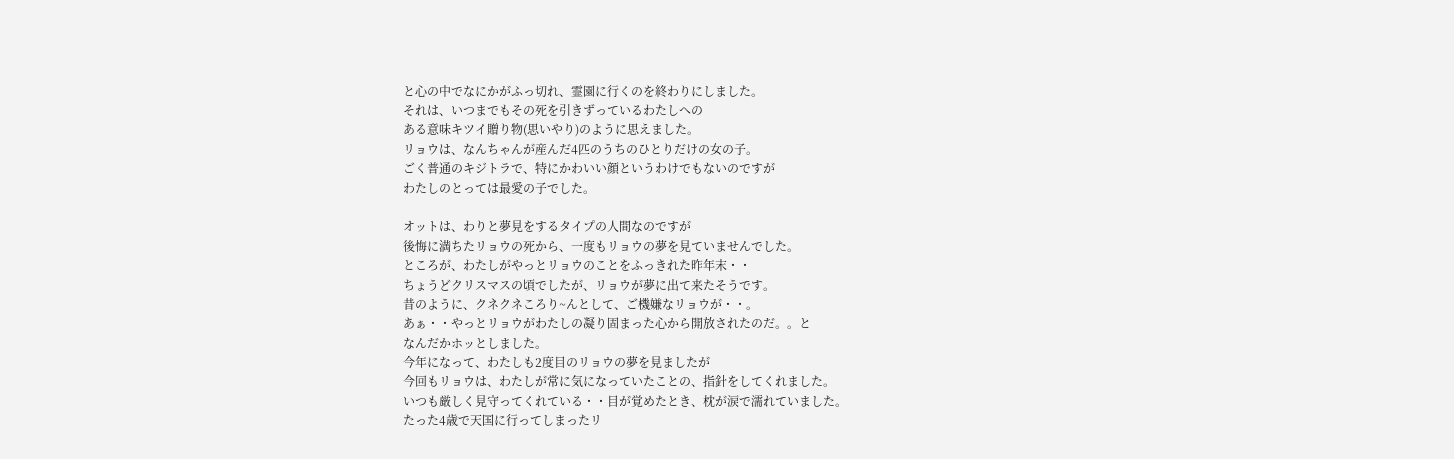と心の中でなにかがふっ切れ、霊園に行くのを終わりにしました。
それは、いつまでもその死を引きずっているわたしへの
ある意味キツイ贈り物(思いやり)のように思えました。
リョウは、なんちゃんが産んだ4匹のうちのひとりだけの女の子。
ごく普通のキジトラで、特にかわいい顔というわけでもないのですが
わたしのとっては最愛の子でした。

オットは、わりと夢見をするタイプの人間なのですが
後悔に満ちたリョウの死から、一度もリョウの夢を見ていませんでした。
ところが、わたしがやっとリョウのことをふっきれた昨年末・・
ちょうどクリスマスの頃でしたが、リョウが夢に出て来たそうです。
昔のように、クネクネころり~んとして、ご機嫌なリョウが・・。
あぁ・・やっとリョウがわたしの凝り固まった心から開放されたのだ。。と
なんだかホッとしました。
今年になって、わたしも2度目のリョウの夢を見ましたが
今回もリョウは、わたしが常に気になっていたことの、指針をしてくれました。
いつも厳しく見守ってくれている・・目が覚めたとき、枕が涙で濡れていました。
たった4歳で天国に行ってしまったリ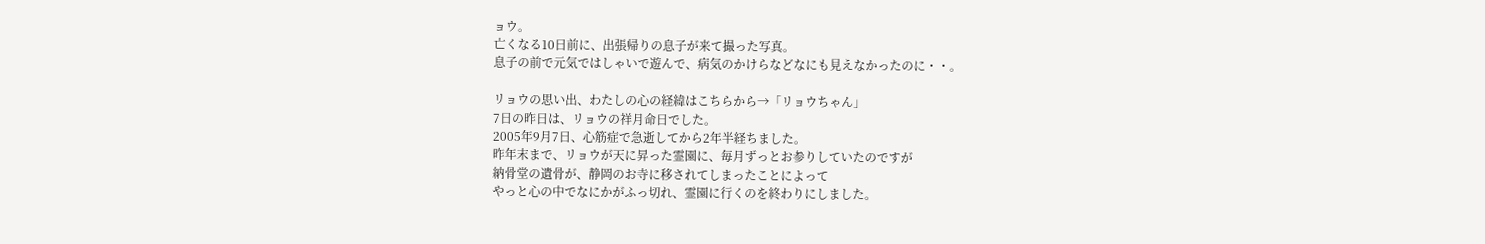ョウ。
亡くなる10日前に、出張帰りの息子が来て撮った写真。
息子の前で元気ではしゃいで遊んで、病気のかけらなどなにも見えなかったのに・・。

リョウの思い出、わたしの心の経緯はこちらから→「リョウちゃん」
7日の昨日は、リョウの祥月命日でした。
2005年9月7日、心筋症で急逝してから2年半経ちました。
昨年末まで、リョウが天に昇った霊園に、毎月ずっとお参りしていたのですが
納骨堂の遺骨が、静岡のお寺に移されてしまったことによって
やっと心の中でなにかがふっ切れ、霊園に行くのを終わりにしました。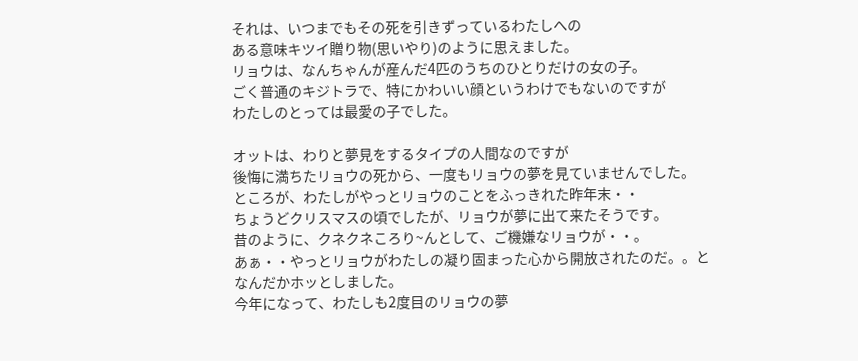それは、いつまでもその死を引きずっているわたしへの
ある意味キツイ贈り物(思いやり)のように思えました。
リョウは、なんちゃんが産んだ4匹のうちのひとりだけの女の子。
ごく普通のキジトラで、特にかわいい顔というわけでもないのですが
わたしのとっては最愛の子でした。

オットは、わりと夢見をするタイプの人間なのですが
後悔に満ちたリョウの死から、一度もリョウの夢を見ていませんでした。
ところが、わたしがやっとリョウのことをふっきれた昨年末・・
ちょうどクリスマスの頃でしたが、リョウが夢に出て来たそうです。
昔のように、クネクネころり~んとして、ご機嫌なリョウが・・。
あぁ・・やっとリョウがわたしの凝り固まった心から開放されたのだ。。と
なんだかホッとしました。
今年になって、わたしも2度目のリョウの夢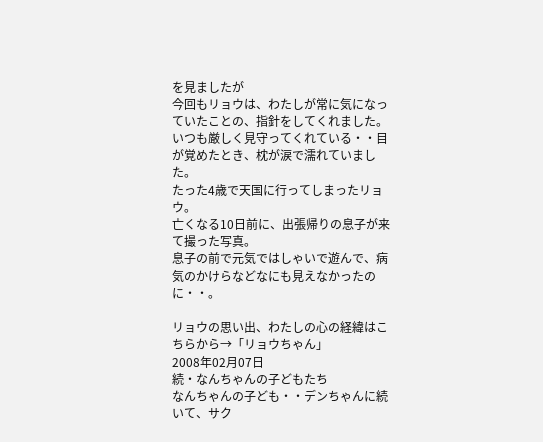を見ましたが
今回もリョウは、わたしが常に気になっていたことの、指針をしてくれました。
いつも厳しく見守ってくれている・・目が覚めたとき、枕が涙で濡れていました。
たった4歳で天国に行ってしまったリョウ。
亡くなる10日前に、出張帰りの息子が来て撮った写真。
息子の前で元気ではしゃいで遊んで、病気のかけらなどなにも見えなかったのに・・。

リョウの思い出、わたしの心の経緯はこちらから→「リョウちゃん」
2008年02月07日
続・なんちゃんの子どもたち
なんちゃんの子ども・・デンちゃんに続いて、サク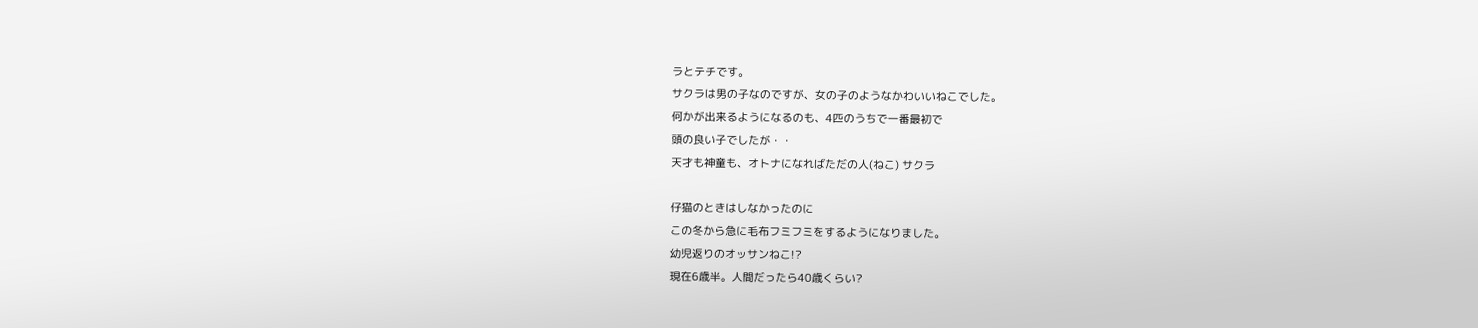ラとテチです。
サクラは男の子なのですが、女の子のようなかわいいねこでした。
何かが出来るようになるのも、4匹のうちで一番最初で
頭の良い子でしたが・・
天才も神童も、オトナになればただの人(ねこ) サクラ

仔猫のときはしなかったのに
この冬から急に毛布フミフミをするようになりました。
幼児返りのオッサンねこ!?
現在6歳半。人間だったら40歳くらい?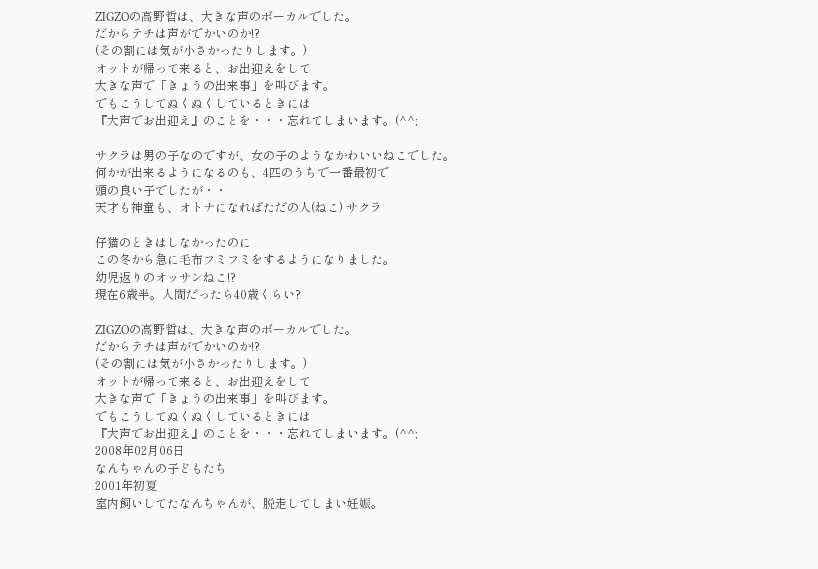ZIGZOの高野哲は、大きな声のボーカルでした。
だからテチは声がでかいのか!?
(その割には気が小さかったりします。)
オットが帰って来ると、お出迎えをして
大きな声で「きょうの出来事」を叫びます。
でもこうしてぬくぬくしているときには
『大声でお出迎え』のことを・・・忘れてしまいます。(^^;

サクラは男の子なのですが、女の子のようなかわいいねこでした。
何かが出来るようになるのも、4匹のうちで一番最初で
頭の良い子でしたが・・
天才も神童も、オトナになればただの人(ねこ) サクラ

仔猫のときはしなかったのに
この冬から急に毛布フミフミをするようになりました。
幼児返りのオッサンねこ!?
現在6歳半。人間だったら40歳くらい?

ZIGZOの高野哲は、大きな声のボーカルでした。
だからテチは声がでかいのか!?
(その割には気が小さかったりします。)
オットが帰って来ると、お出迎えをして
大きな声で「きょうの出来事」を叫びます。
でもこうしてぬくぬくしているときには
『大声でお出迎え』のことを・・・忘れてしまいます。(^^;
2008年02月06日
なんちゃんの子どもたち
2001年初夏
室内飼いしてたなんちゃんが、脱走してしまい妊娠。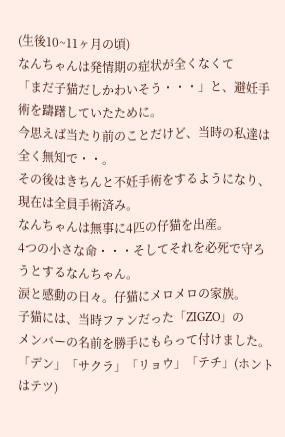(生後10~11ヶ月の頃)
なんちゃんは発情期の症状が全くなくて
「まだ子猫だしかわいそう・・・」と、避妊手術を躊躇していたために。
今思えば当たり前のことだけど、当時の私達は全く無知で・・。
その後はきちんと不妊手術をするようになり、現在は全員手術済み。
なんちゃんは無事に4匹の仔猫を出産。
4つの小さな命・・・そしてそれを必死で守ろうとするなんちゃん。
涙と感動の日々。仔猫にメロメロの家族。
子猫には、当時ファンだった「ZIGZO」の
メンバーの名前を勝手にもらって付けました。
「デン」「サクラ」「リョウ」「テチ」(ホントはテツ)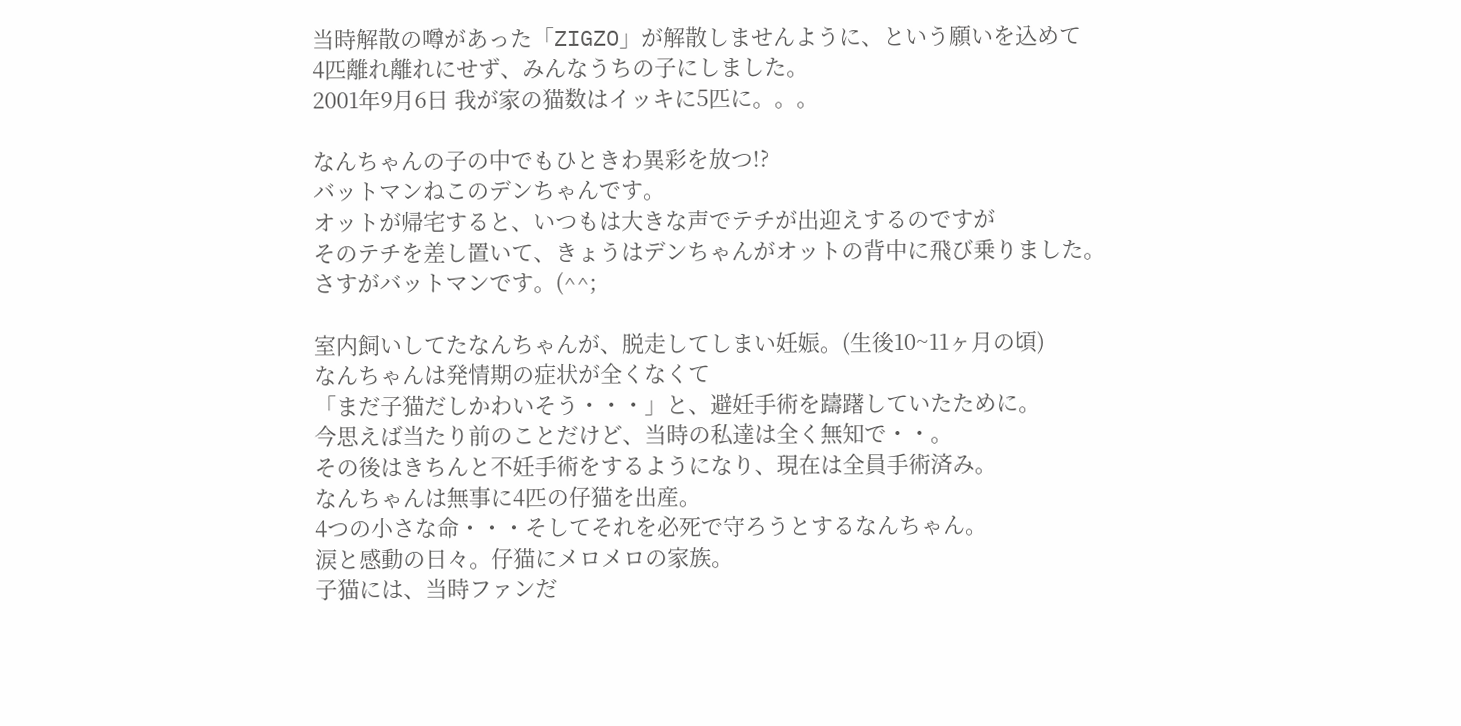当時解散の噂があった「ZIGZO」が解散しませんように、という願いを込めて
4匹離れ離れにせず、みんなうちの子にしました。
2001年9月6日 我が家の猫数はイッキに5匹に。。。

なんちゃんの子の中でもひときわ異彩を放つ!?
バットマンねこのデンちゃんです。
オットが帰宅すると、いつもは大きな声でテチが出迎えするのですが
そのテチを差し置いて、きょうはデンちゃんがオットの背中に飛び乗りました。
さすがバットマンです。(^^;

室内飼いしてたなんちゃんが、脱走してしまい妊娠。(生後10~11ヶ月の頃)
なんちゃんは発情期の症状が全くなくて
「まだ子猫だしかわいそう・・・」と、避妊手術を躊躇していたために。
今思えば当たり前のことだけど、当時の私達は全く無知で・・。
その後はきちんと不妊手術をするようになり、現在は全員手術済み。
なんちゃんは無事に4匹の仔猫を出産。
4つの小さな命・・・そしてそれを必死で守ろうとするなんちゃん。
涙と感動の日々。仔猫にメロメロの家族。
子猫には、当時ファンだ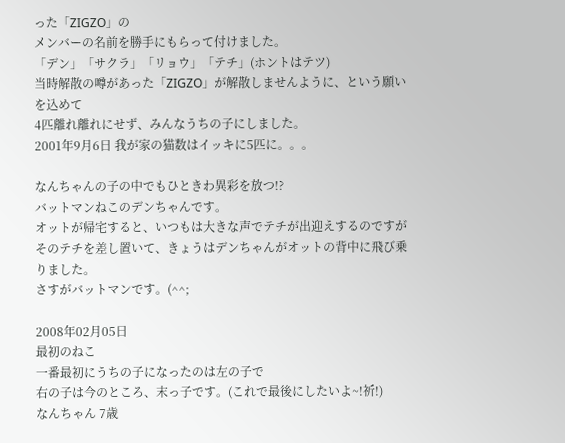った「ZIGZO」の
メンバーの名前を勝手にもらって付けました。
「デン」「サクラ」「リョウ」「テチ」(ホントはテツ)
当時解散の噂があった「ZIGZO」が解散しませんように、という願いを込めて
4匹離れ離れにせず、みんなうちの子にしました。
2001年9月6日 我が家の猫数はイッキに5匹に。。。

なんちゃんの子の中でもひときわ異彩を放つ!?
バットマンねこのデンちゃんです。
オットが帰宅すると、いつもは大きな声でテチが出迎えするのですが
そのテチを差し置いて、きょうはデンちゃんがオットの背中に飛び乗りました。
さすがバットマンです。(^^;

2008年02月05日
最初のねこ
一番最初にうちの子になったのは左の子で
右の子は今のところ、末っ子です。(これで最後にしたいよ~!祈!)
なんちゃん 7歳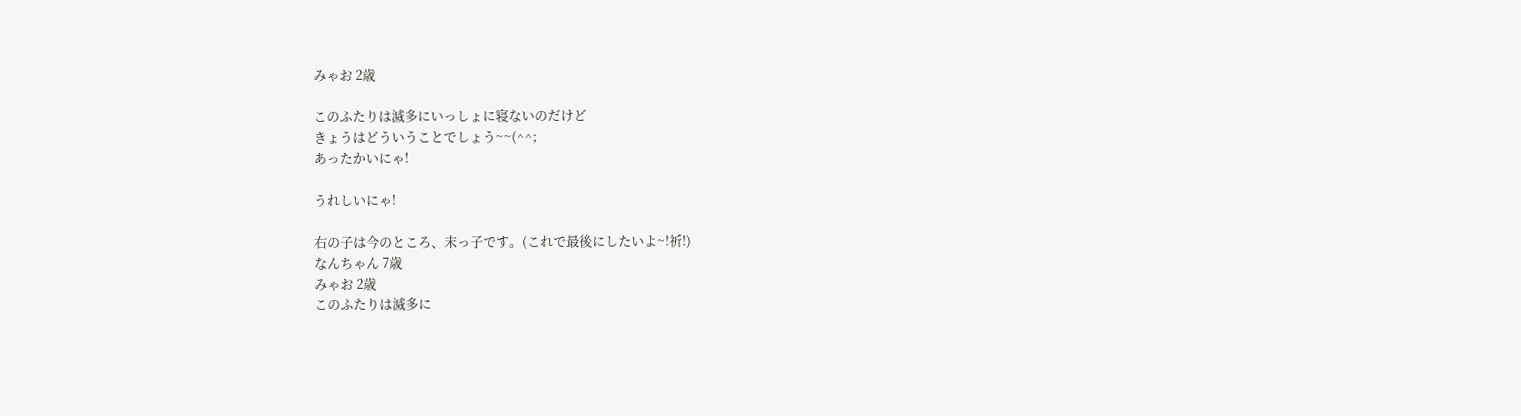みゃお 2歳

このふたりは滅多にいっしょに寝ないのだけど
きょうはどういうことでしょう~~(^^;
あったかいにゃ!

うれしいにゃ!

右の子は今のところ、末っ子です。(これで最後にしたいよ~!祈!)
なんちゃん 7歳
みゃお 2歳
このふたりは滅多に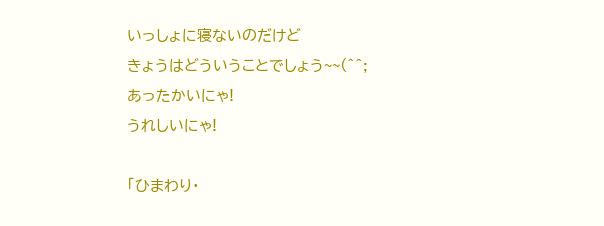いっしょに寝ないのだけど
きょうはどういうことでしょう~~(^^;
あったかいにゃ!
うれしいにゃ!

「ひまわり・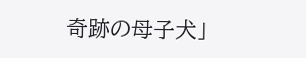奇跡の母子犬」